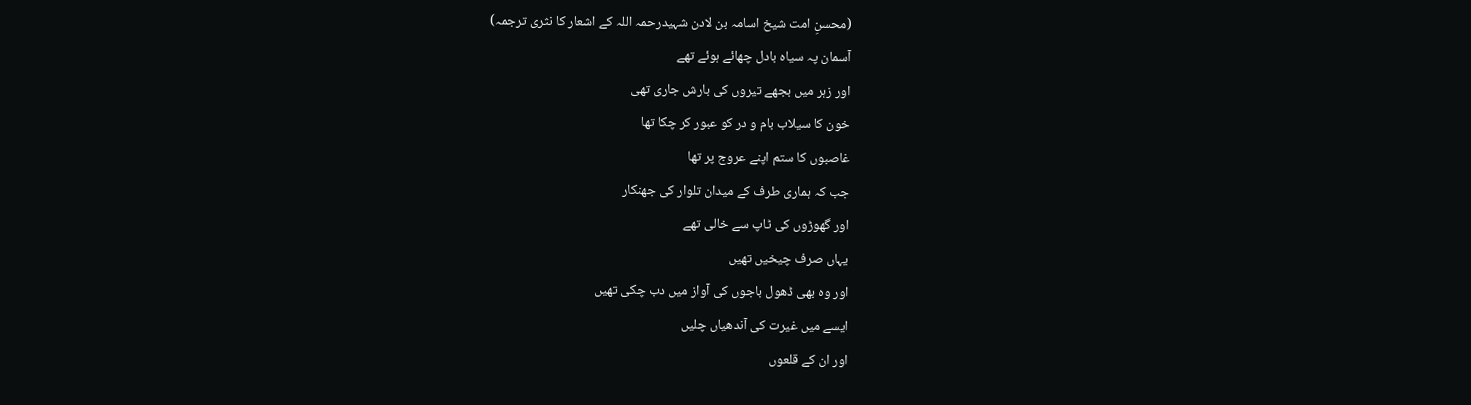(محسنِ امت شيخ اسامہ بن لادن شہیدرحمہ اللہ کے اشعار کا نثری ترجمہ)
آسمان پہ سیاہ بادل چھائے ہوئے تھے
اور زہر میں بجھے تیروں کی بارش جاری تھی
خون کا سیلاب بام و در کو عبور کر چکا تھا
غاصبوں کا ستم اپنے عروج پر تھا
جب کہ ہماری طرف کے میدان تلوار کی جھنکار
اور گھوڑوں کی ٹاپ سے خالی تھے
یہاں صرف چیخیں تھیں
اور وہ بھی ڈھول باجوں کی آواز میں دب چکی تھیں
ایسے میں غیرت کی آندھیاں چلیں
اور ان کے قلعوں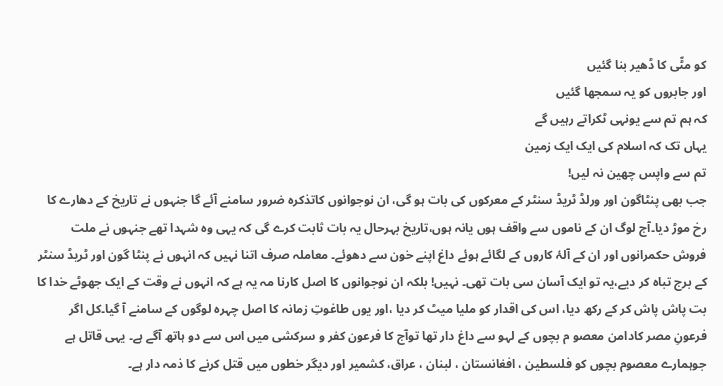کو مٹّی کا ڈھیر بنا گئیں
اور جابروں کو یہ سمجھا گئیں
کہ ہم تم سے یونہی ٹکراتے رہیں گے
یہاں تک کہ اسلام کی ایک ایک زمین
تم سے واپس چھین نہ لیں!
جب بھی پنٹاگون اور ورلڈ ٹریڈ سنٹر کے معرکوں کی بات ہو گی، ان نوجوانوں کاتذکرہ ضرور سامنے آئے گا جنہوں نے تاریخ کے دھارے کا رخ موڑ دیا۔آج لوگ ان کے ناموں سے واقف ہوں یانہ ہوں،تاریخ بہرحال یہ بات ثابت کرے گی کہ یہی وہ شہدا تھے جنہوں نے ملت فروش حکمرانوں اور ان کے آلۂ کاروں کے لگائے ہوئے داغ اپنے خون سے دھوئے۔ معاملہ صرف اتنا نہیں کہ انہوں نے پنٹا گون اور ٹریڈ سنٹر کے برج تباہ کر دیے،یہ تو ایک آسان سی بات تھی۔ نہیں! بلکہ ان نوجوانوں کا اصل کارنا مہ یہ ہے کہ انہوں نے وقت کے ایک جھوٹے خدا کا بت پاش پاش کر کے رکھ دیا، اس کی اقدار کو ملیا میٹ کر دیا ،اور یوں طاغوتِ زمانہ کا اصل چہرہ لوگوں کے سامنے آ گیا۔کل اگر فرعونِ مصر کادامن معصو م بچوں کے لہو سے داغ دار تھا توآج کا فرعون کفر و سرکشی میں اس سے دو ہاتھ آگے ہے۔ یہی قاتل ہے جوہمارے معصوم بچوں کو فلسطین ، افغانستان ، لبنان ، عراق، کشمیر اور دیگر خطوں میں قتل کرنے کا ذمہ دار ہے۔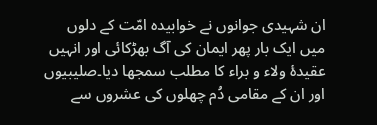ان شہیدی جوانوں نے خوابیدہ امّت کے دلوں میں ایک بار پھر ایمان کی آگ بھڑکائی اور انہیں عقیدۂ ولاء و براء کا مطلب سمجھا دیا۔صلیبیوں اور ان کے مقامی دُم چھلوں کی عشروں سے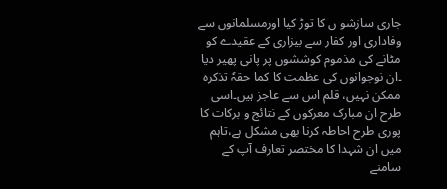جاری سازشو ں کا توڑ کیا اورمسلمانوں سے وفاداری اور کفار سے بیزاری کے عقیدے کو مٹانے کی مذموم کوششوں پر پانی پھیر دیا ۔ان نوجوانوں کی عظمت کا کما حقہٗ تذکرہ ممکن نہیں، قلم اس سے عاجز ہیں۔اسی طرح ان مبارک معرکوں کے نتائج و برکات کا پوری طرح احاطہ کرنا بھی مشکل ہے،تاہم میں ان شہدا کا مختصر تعارف آپ کے سامنے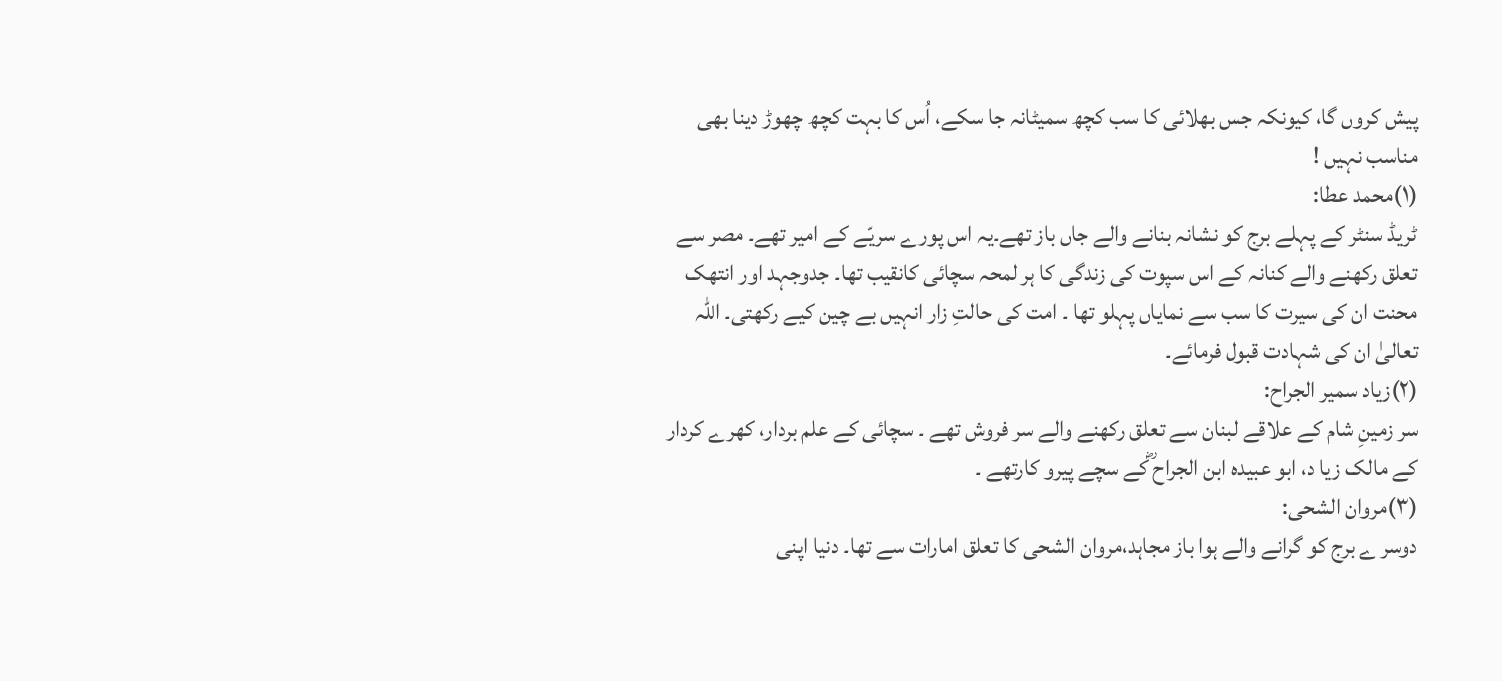پیش کروں گا، کیونکہ جس بھلائی کا سب کچھ سمیٹانہ جا سکے، اُس کا بہت کچھ چھوڑ دینا بھی مناسب نہیں !
(۱)محمد عطا:
ٹریڈ سنٹر کے پہلے برج کو نشانہ بنانے والے جاں باز تھے۔یہ اس پورے سریّے کے امیر تھے۔ مصر سے تعلق رکھنے والے کنانہ کے اس سپوت کی زندگی کا ہر لمحہ سچائی کانقیب تھا۔ جدوجہد اور انتھک محنت ان کی سیرت کا سب سے نمایاں پہلو تھا ۔ امت کی حالتِ زار انہیں بے چین کیے رکھتی۔ اللہ تعالیٰ ان کی شہادت قبول فرمائے۔
(۲)زیاد سمیر الجراح:
سر زمینِ شام کے علاقے لبنان سے تعلق رکھنے والے سر فروش تھے ۔ سچائی کے علم بردار، کھرے کردار کے مالک زیا د، ابو عبیدہ ابن الجراح ؓکے سچے پیرو کارتھے ۔
(۳)مروان الشحی:
دوسر ے برج کو گرانے والے ہوا باز مجاہد،مروان الشحی کا تعلق امارات سے تھا۔ دنیا اپنی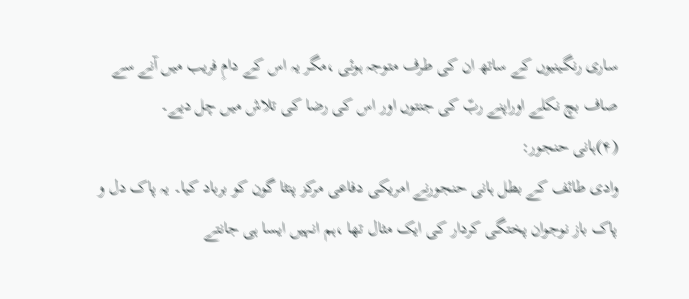ساری رنگینیوں کے ساتھ ان کی طرف متوجہ ہوئی ،مگر یہ اس کے دامِ فریب میں آنے سے صاف بچ نکلے اوراپنے ربّ کی جنتوں اور اس کی رضا کی تلاش میں چل دیے۔
(۴)ہانی حنجور:
وادی طائف کے بطل ہانی حنجورنے امریکی دفاعی مرکز پنٹا گون کو برباد کیا۔ یہ پاک دل و پاک باز نوجوان پختگی کردار کی ایک مثال تھا ،ہم انہیں ایسا ہی جانتے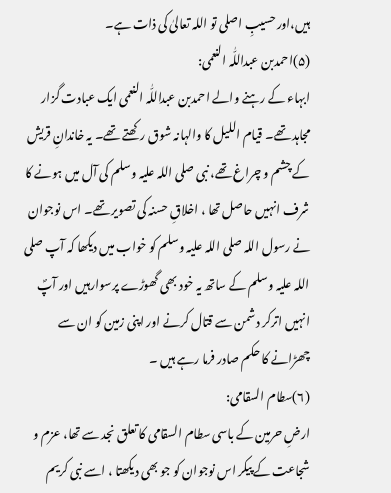ہیں،اور حسیبِ اصلی تو اللہ تعالیٰ کی ذات ہے۔
(۵)احمدبن عبداللّٰہ النعمی:
ابہاء کے رہنے والے احمدبن عبداللّٰہ النعمی ایک عبادت گزار مجاہد تھے۔ قیام اللیل کا والہانہ شوق رکھتے تھے۔ یہ خاندانِ قریش کے چشم و چراغ تھے، نبی صلی اللہ علیہ وسلم کی آل میں ہونے کا شرف انہیں حاصل تھا ، اخلاقِ حسنہ کی تصویر تھے۔ اس نوجوان نے رسول اللہ صلی اللہ علیہ وسلم کو خواب میں دیکھا کہ آپ صلی اللہ علیہ وسلم کے ساتھ یہ خود بھی گھوڑے پرسوارہیں اور آپؐ انہیں اترکر دشمن سے قتال کرنے اور اپنی زمین کو ان سے چھڑانے کا حکم صادر فرما رہے ہیں ۔
(۶)سطام السقامی:
ارضِ حرمین کے باسی سطام السقامی کا تعلق نجد سے تھا، عزم و شجاعت کے پیکر اس نوجوان کو جو بھی دیکھتا ، اسے نبی کریم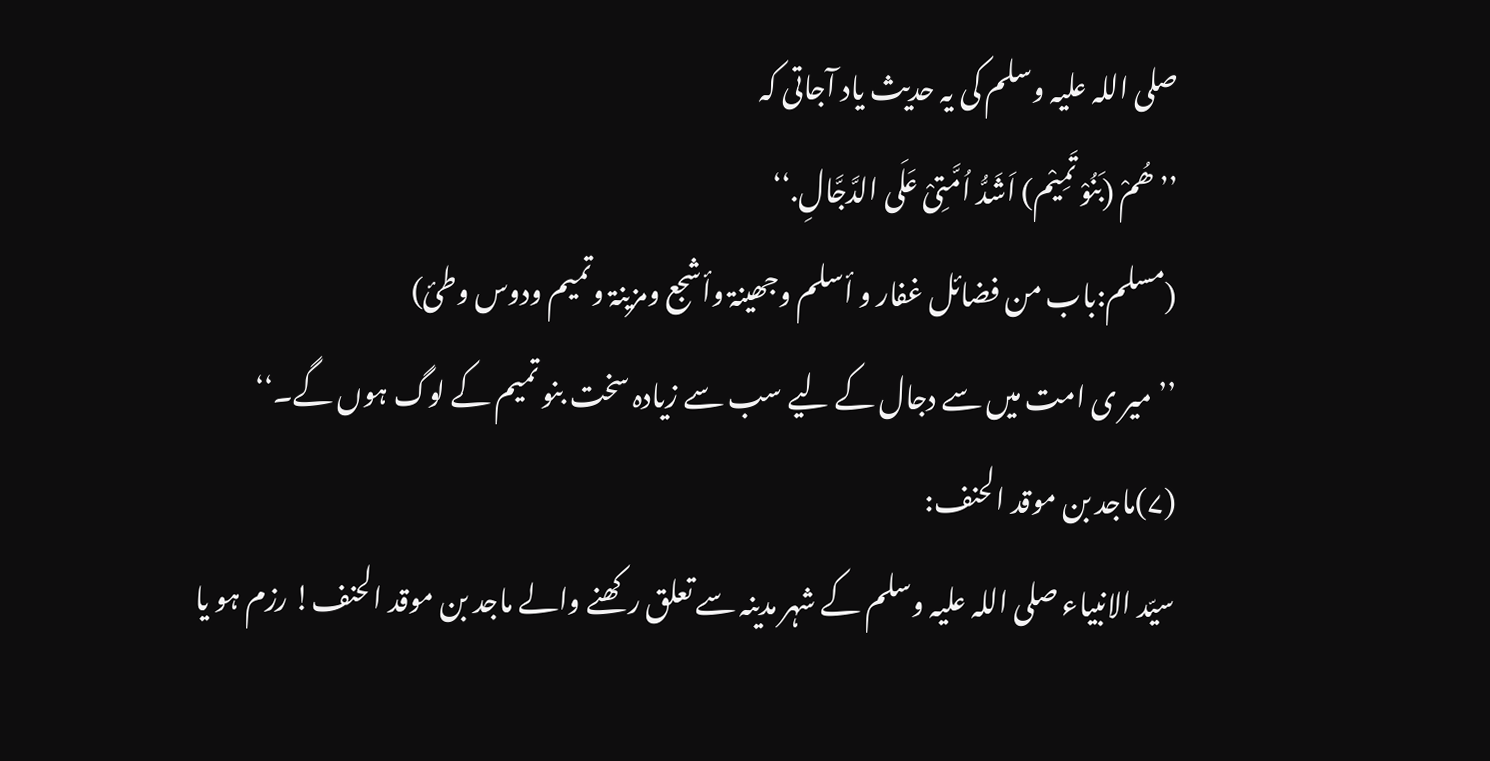صلی اللہ علیہ وسلم کی یہ حدیث یاد آجاتی کہ
’’ھُمْ (بَنُوْ تَمِیْم) اَشَدُّ اُمَّتِیْ عَلَی الدَّجَّالِ.‘‘
(مسلم:باب من فضائل غفار و أسلم وجھینۃ وأشجع ومزینۃ وتمیم ودوس وطیٔ)
’’ میر ی امت میں سے دجال کے لیے سب سے زیادہ سخت بنو تمیم کے لوگ ہوں گے۔‘‘
(۷)ماجد بن موقد الحنف:
سیّد الانبیاء صلی اللہ علیہ وسلم کے شہر مدینہ سے تعلق رکھنے والے ماجد بن موقد الحنف! رزم ہو یا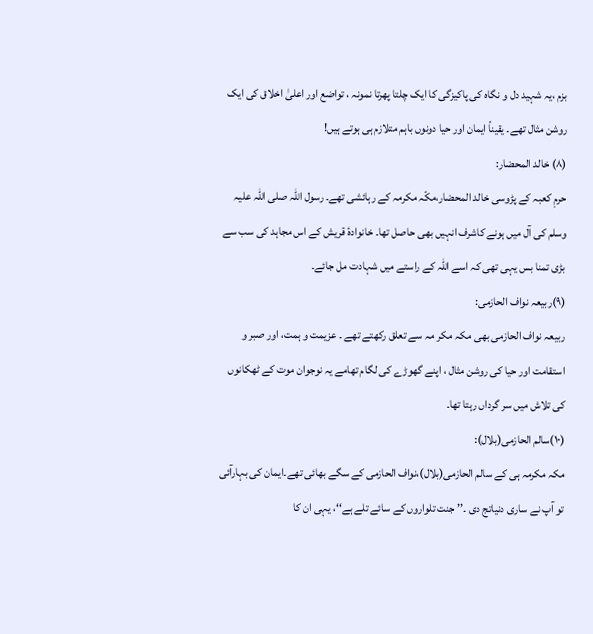بزم ،یہ شہید دل و نگاہ کی پاکیزگی کا ایک چلتا پھرتا نمونہ ، تواضع اور اعلیٰ اخلاق کی ایک روشن مثال تھے۔ یقیناً ایمان اور حیا دونوں باہم متلازم ہی ہوتے ہیں!
(۸) خالد المحضار:
حرمِ کعبہ کے پڑوسی خالد المحضار،مکّہ مکرمہ کے رہائشی تھے۔ رسول اللہ صلی اللہ علیہ وسلم کی آل میں ہونے کاشرف انہیں بھی حاصل تھا۔ خانوادۂ قریش کے اس مجاہد کی سب سے بڑی تمنا بس یہی تھی کہ اسے اللہ کے راستے میں شہادت مل جائے۔
(۹)ربیعہ نواف الحازمی:
ربیعہ نواف الحازمی بھی مکہ مکر مہ سے تعلق رکھتے تھے ۔ عزیمت و ہمت، اور صبر و استقامت اور حیا کی روشن مثال ، اپنے گھوڑے کی لگام تھامے یہ نوجوان موت کے ٹھکانوں کی تلاش میں سر گرداں رہتا تھا۔
(۱۰)سالم الحازمی(بلال):
مکہ مکرمہ ہی کے سالم الحازمی(بلال)،نواف الحازمی کے سگے بھائی تھے۔ایمان کی بہارآئی تو آپ نے ساری دنیاتج دی ۔’’ جنت تلواروں کے سائے تلے ہے‘‘، یہی ان کا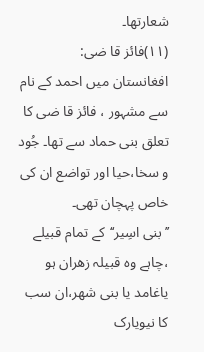شعارتھا۔
(۱۱)فائز قا ضی:
افغانستان میں احمد کے نام سے مشہور ، فائز قا ضی کا تعلق بنی حماد سے تھا۔ جُود و سخا،حیا اور تواضع ان کی خاص پہچان تھی۔
’’بنی اسِیر‘‘کے تمام قبیلے ،چاہے وہ قبیلہ زھران ہو یاغامد یا بنی شھر،ان سب کا نیویارک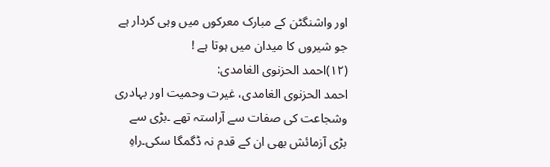اور واشنگٹن کے مبارک معرکوں میں وہی کردار ہے جو شیروں کا میدان میں ہوتا ہے !
(۱۲)احمد الحزنوی الغامدی:
احمد الحزنوی الغامدی، غیرت وحمیت اور بہادری وشجاعت کی صفات سے آراستہ تھے ۔بڑی سے بڑی آزمائش بھی ان کے قدم نہ ڈگمگا سکی۔راہِ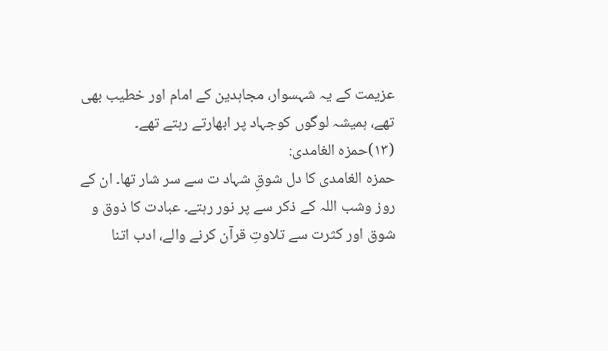عزیمت کے یہ شہسوار، مجاہدین کے امام اور خطیب بھی تھے، ہمیشہ لوگوں کوجہاد پر ابھارتے رہتے تھے۔
(۱۳)حمزہ الغامدی:
حمزہ الغامدی کا دل شوقِ شہاد ت سے سر شار تھا۔ ان کے روز وشب اللہ کے ذکر سے پر نور رہتے۔ عبادت کا ذوق و شوق اور کثرت سے تلاوتِ قرآن کرنے والے، ادب اتنا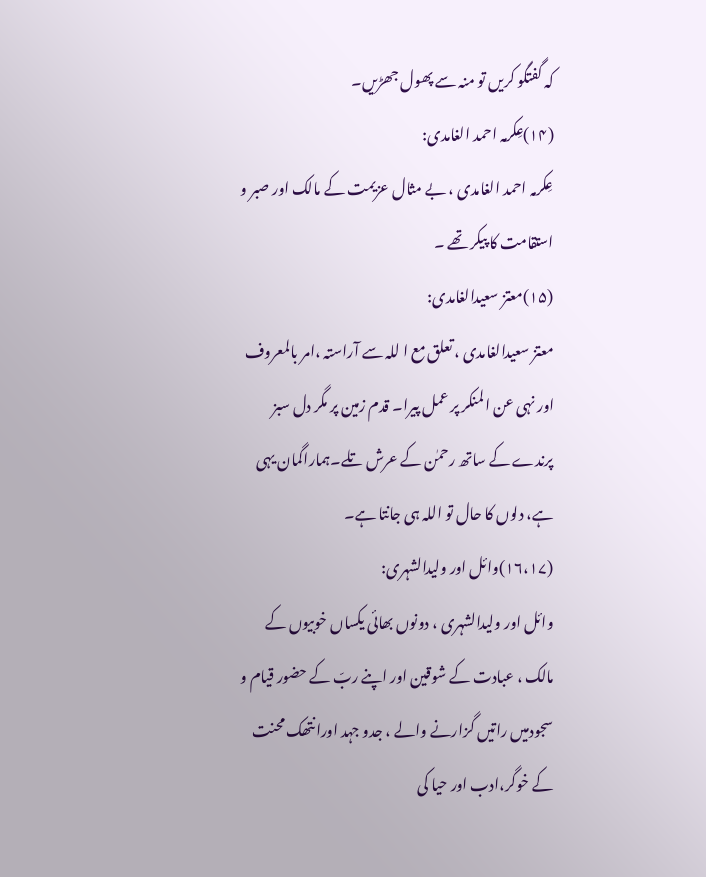کہ گفتگو کریں تو منہ سے پھول جھڑیں۔
(۱۴)عِکرمہ احمد الغامدی:
عِکرمہ احمد الغامدی ، بے مثال عزیمت کے مالک اور صبر و استقامت کا پیکر تھے ۔
(۱۵)معتز سعیدالغامدی:
معتز سعیدالغامدی ، تعلق مع ا للہ سے آراستہ ،امر بالمعروف اور نہی عن المنکر پر عمل پیرا۔ قدم زمین پر مگر دل سبز پرندے کے ساتھ رحمٰن کے عرش تلے۔ہماراگمان یہی ہے، دلوں کا حال تو اللہ ہی جانتا ہے۔
(۱۶،۱۷)وائل اور ولیدالشہری:
وائل اور ولیدالشہری ، دونوں بھائی یکساں خوبیوں کے مالک ، عبادت کے شوقین اور اپنے ربّ کے حضور قیام و سجودمیں راتیں گزارنے والے ، جدو جہد اورانتھک محنت کے خوگر،ادب اور حیا کی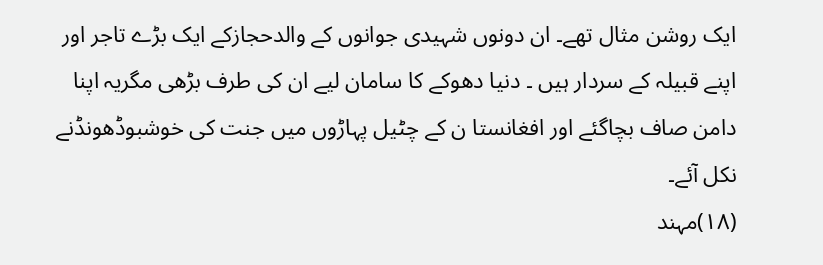ایک روشن مثال تھے۔ ان دونوں شہیدی جوانوں کے والدحجازکے ایک بڑے تاجر اور اپنے قبیلہ کے سردار ہیں ۔ دنیا دھوکے کا سامان لیے ان کی طرف بڑھی مگریہ اپنا دامن صاف بچاگئے اور افغانستا ن کے چٹیل پہاڑوں میں جنت کی خوشبوڈھونڈنے نکل آئے۔
(۱۸)مہند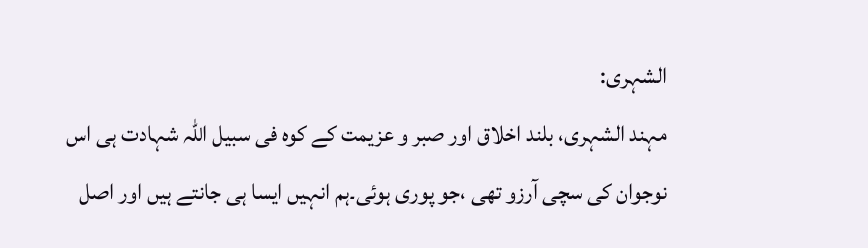الشہری:
مہند الشہری، بلند اخلاق اور صبر و عزیمت کے کوہ فی سبیل اللہ شہادت ہی اس نوجوان کی سچی آرزو تھی ،جو پوری ہوئی۔ہم انہیں ایسا ہی جانتے ہیں اور اصل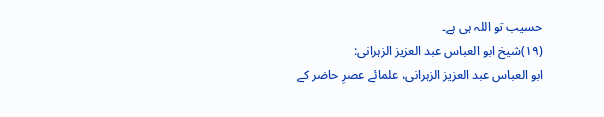حسیب تو اللہ ہی ہے۔
(۱۹)شیخ ابو العباس عبد العزیز الزہرانی:
ابو العباس عبد العزیز الزہرانی، علمائے عصرِ حاضر کے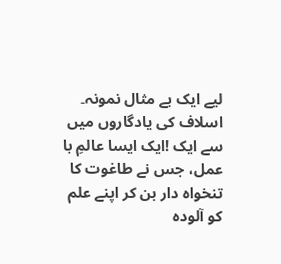لیے ایک بے مثال نمونہ۔ اسلاف کی یادگاروں میں سے ایک !ایک ایسا عالمِ با عمل، جس نے طاغوت کا تنخواہ دار بن کر اپنے علم کو آلودہ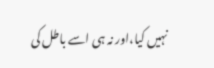نہیں کیا،اور نہ ہی اسے باطل کی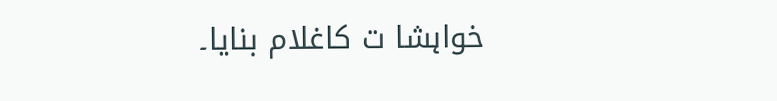خواہشا ت کاغلام بنایا۔